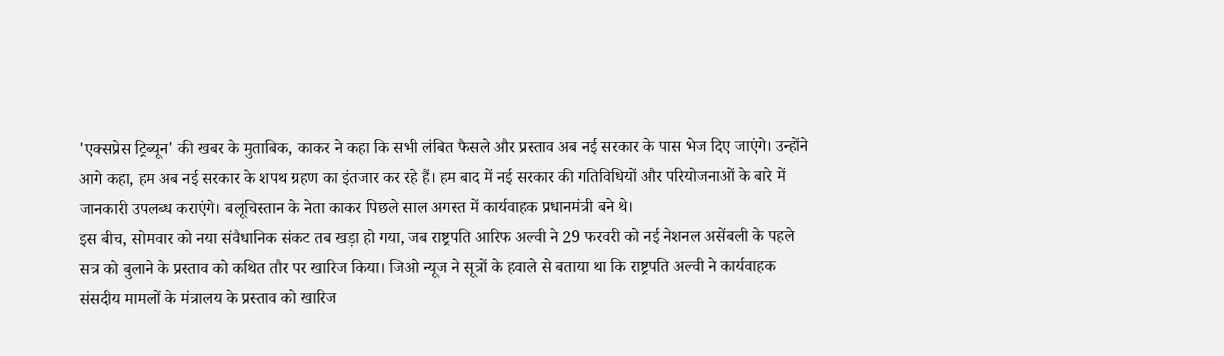'एक्सप्रेस ट्रिब्यून' की खबर के मुताबिक, काकर ने कहा कि सभी लंबित फैसले और प्रस्ताव अब नई सरकार के पास भेज दिए जाएंगे। उन्होंने आगे कहा, हम अब नई सरकार के शपथ ग्रहण का इंतजार कर रहे हैं। हम बाद में नई सरकार की गतिविधियों और परियोजनाओं के बारे में जानकारी उपलब्ध कराएंगे। बलूचिस्तान के नेता काकर पिछले साल अगस्त में कार्यवाहक प्रधानमंत्री बने थे।
इस बीच, सोमवार को नया संवैधानिक संकट तब खड़ा हो गया, जब राष्ट्रपति आरिफ अल्वी ने 29 फरवरी को नई नेशनल असेंबली के पहले सत्र को बुलाने के प्रस्ताव को कथित तौर पर खारिज किया। जिओ न्यूज ने सूत्रों के हवाले से बताया था कि राष्ट्रपति अल्वी ने कार्यवाहक संसदीय मामलों के मंत्रालय के प्रस्ताव को खारिज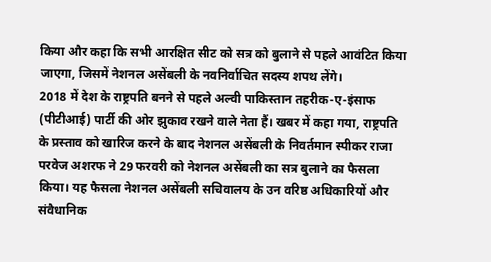किया और कहा कि सभी आरक्षित सीट को सत्र को बुलाने से पहले आवंटित किया जाएगा, जिसमें नेशनल असेंबली के नवनिर्वाचित सदस्य शपथ लेंगे।
2018 में देश के राष्ट्रपति बनने से पहले अल्वी पाकिस्तान तहरीक-ए-इंसाफ (पीटीआई) पार्टी की ओर झुकाव रखने वाले नेता हैं। खबर में कहा गया, राष्ट्रपति के प्रस्ताव को खारिज करने के बाद नेशनल असेंबली के निवर्तमान स्पीकर राजा परवेज अशरफ ने 29 फरवरी को नेशनल असेंबली का सत्र बुलाने का फैसला किया। यह फैसला नेशनल असेंबली सचिवालय के उन वरिष्ठ अधिकारियों और संवैधानिक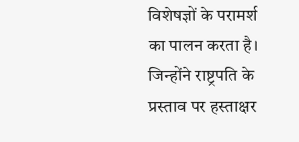विशेषज्ञों के परामर्श का पालन करता है। जिन्होंने राष्ट्रपति के प्रस्ताव पर हस्ताक्षर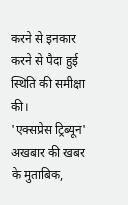करने से इनकार करने से पैदा हुई स्थिति की समीक्षा की।
'एक्सप्रेस ट्रिब्यून' अखबार की खबर के मुताबिक,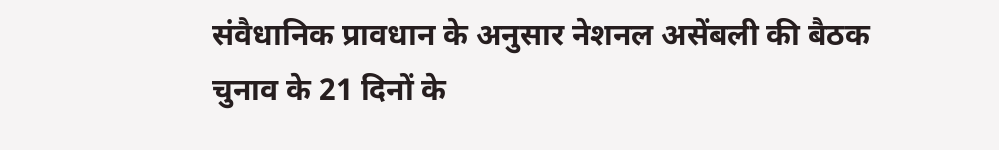संवैधानिक प्रावधान के अनुसार नेशनल असेंबली की बैठक चुनाव के 21 दिनों के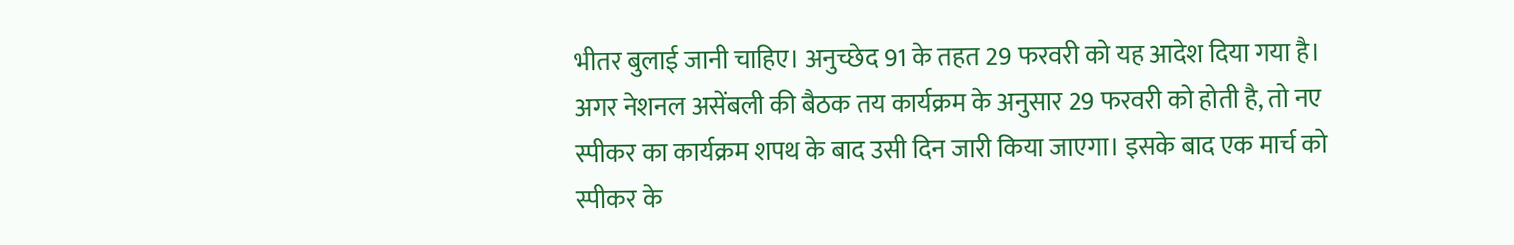भीतर बुलाई जानी चाहिए। अनुच्छेद 91 के तहत 29 फरवरी को यह आदेश दिया गया है।
अगर नेशनल असेंबली की बैठक तय कार्यक्रम के अनुसार 29 फरवरी को होती है, तो नए स्पीकर का कार्यक्रम शपथ के बाद उसी दिन जारी किया जाएगा। इसके बाद एक मार्च को स्पीकर के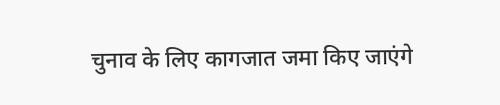चुनाव के लिए कागजात जमा किए जाएंगे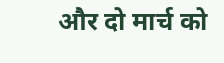और दो मार्च को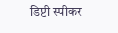डिप्टी स्पीकर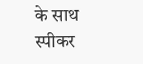के साथ स्पीकर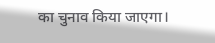का चुनाव किया जाएगा।